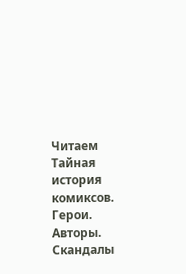Читаем Тайная история комиксов. Герои. Авторы. Скандалы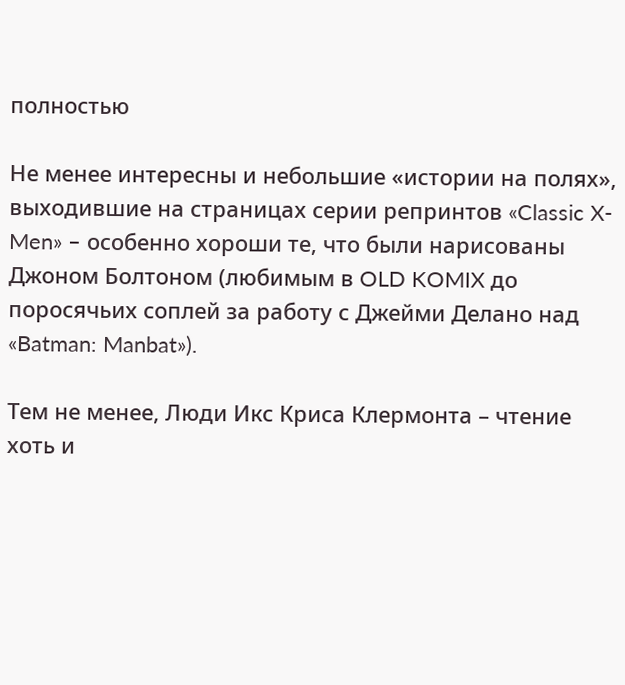полностью

Не менее интересны и небольшие «истории на полях», выходившие на страницах серии репринтов «Classic X-Men» – особенно хороши те, что были нарисованы Джоном Болтоном (любимым в OLD KOMIX до поросячьих соплей за работу с Джейми Делано над «Batman: Manbat»).

Тем не менее, Люди Икс Криса Клермонта – чтение хоть и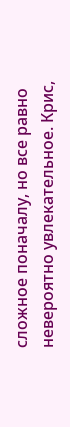сложное поначалу, но все равно невероятно увлекательное. Крис,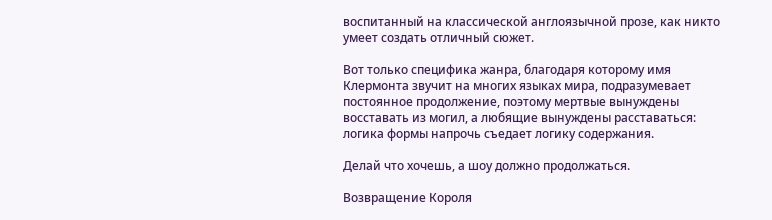воспитанный на классической англоязычной прозе, как никто умеет создать отличный сюжет.

Вот только специфика жанра, благодаря которому имя Клермонта звучит на многих языках мира, подразумевает постоянное продолжение, поэтому мертвые вынуждены восставать из могил, а любящие вынуждены расставаться: логика формы напрочь съедает логику содержания.

Делай что хочешь, а шоу должно продолжаться.

Возвращение Короля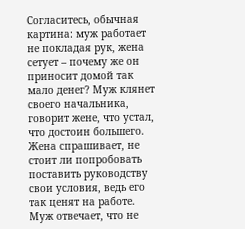Согласитесь, обычная картина: муж работает не покладая рук, жена сетует – почему же он приносит домой так мало денег? Муж клянет своего начальника, говорит жене, что устал, что достоин большего. Жена спрашивает, не стоит ли попробовать поставить руководству свои условия, ведь его так ценят на работе. Муж отвечает, что не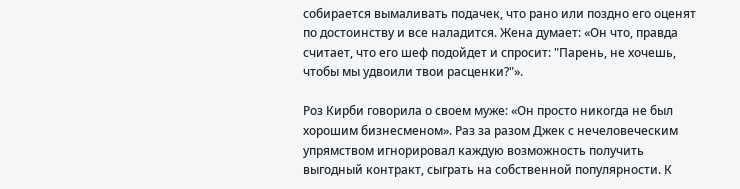собирается вымаливать подачек, что рано или поздно его оценят по достоинству и все наладится. Жена думает: «Он что, правда считает, что его шеф подойдет и спросит: "Парень, не хочешь, чтобы мы удвоили твои расценки?"».

Роз Кирби говорила о своем муже: «Он просто никогда не был хорошим бизнесменом». Раз за разом Джек с нечеловеческим упрямством игнорировал каждую возможность получить выгодный контракт, сыграть на собственной популярности. К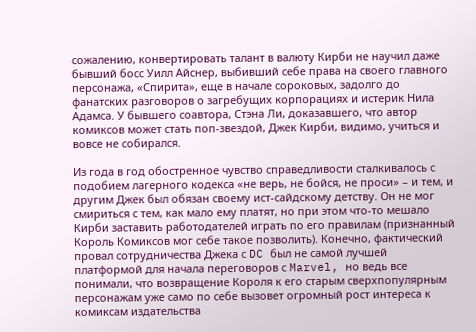сожалению, конвертировать талант в валюту Кирби не научил даже бывший босс Уилл Айснер, выбивший себе права на своего главного персонажа, «Спирита», еще в начале сороковых, задолго до фанатских разговоров о загребущих корпорациях и истерик Нила Адамса. У бывшего соавтора, Стэна Ли, доказавшего, что автор комиксов может стать поп-звездой, Джек Кирби, видимо, учиться и вовсе не собирался.

Из года в год обостренное чувство справедливости сталкивалось с подобием лагерного кодекса «не верь, не бойся, не проси» – и тем, и другим Джек был обязан своему ист-сайдскому детству. Он не мог смириться с тем, как мало ему платят, но при этом что-то мешало Кирби заставить работодателей играть по его правилам (признанный Король Комиксов мог себе такое позволить). Конечно, фактический провал сотрудничества Джека с DC был не самой лучшей платформой для начала переговоров с Marvel, но ведь все понимали, что возвращение Короля к его старым сверхпопулярным персонажам уже само по себе вызовет огромный рост интереса к комиксам издательства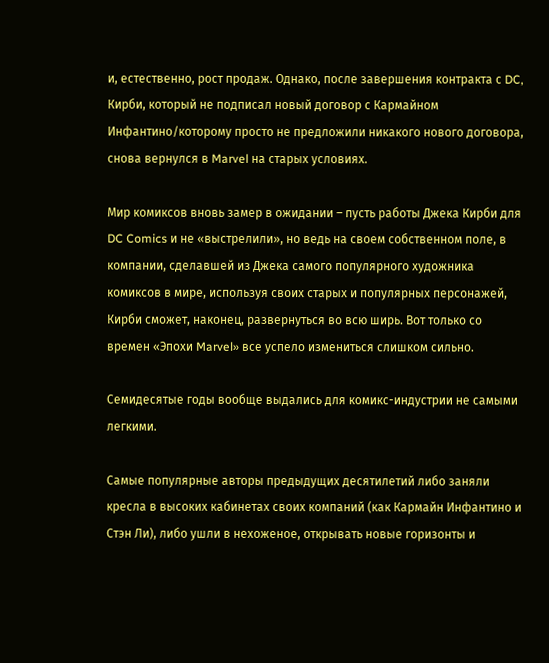и, естественно, рост продаж. Однако, после завершения контракта с DC, Кирби, который не подписал новый договор с Кармайном Инфантино/которому просто не предложили никакого нового договора, снова вернулся в Marvel на старых условиях.

Мир комиксов вновь замер в ожидании – пусть работы Джека Кирби для DC Comics и не «выстрелили», но ведь на своем собственном поле, в компании, сделавшей из Джека самого популярного художника комиксов в мире, используя своих старых и популярных персонажей, Кирби сможет, наконец, развернуться во всю ширь. Вот только со времен «Эпохи Marvel» все успело измениться слишком сильно.

Семидесятые годы вообще выдались для комикс-индустрии не самыми легкими.

Самые популярные авторы предыдущих десятилетий либо заняли кресла в высоких кабинетах своих компаний (как Кармайн Инфантино и Стэн Ли), либо ушли в нехоженое, открывать новые горизонты и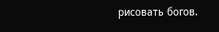рисовать богов.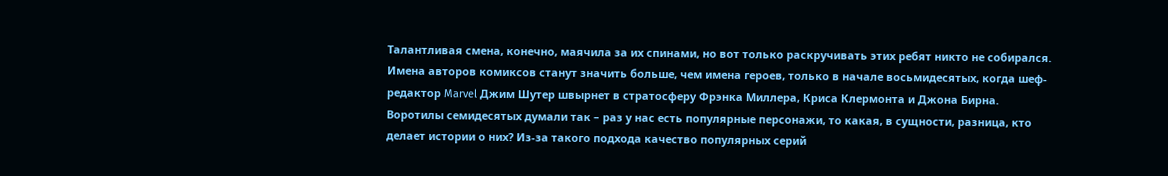Талантливая смена, конечно, маячила за их спинами, но вот только раскручивать этих ребят никто не собирался. Имена авторов комиксов станут значить больше, чем имена героев, только в начале восьмидесятых, когда шеф-редактор Marvel Джим Шутер швырнет в стратосферу Фрэнка Миллера, Криса Клермонта и Джона Бирна. Воротилы семидесятых думали так – раз у нас есть популярные персонажи, то какая, в сущности, разница, кто делает истории о них? Из-за такого подхода качество популярных серий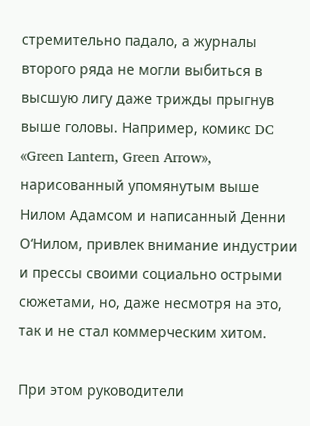стремительно падало, а журналы второго ряда не могли выбиться в высшую лигу даже трижды прыгнув выше головы. Например, комикс DC «Green Lantern, Green Arrow», нарисованный упомянутым выше Нилом Адамсом и написанный Денни О‘Нилом, привлек внимание индустрии и прессы своими социально острыми сюжетами, но, даже несмотря на это, так и не стал коммерческим хитом.

При этом руководители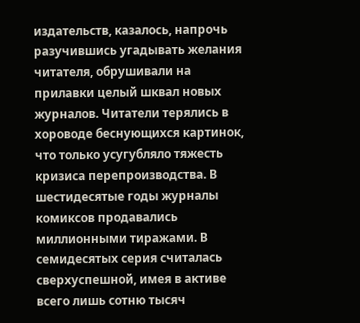издательств, казалось, напрочь разучившись угадывать желания читателя, обрушивали на прилавки целый шквал новых журналов. Читатели терялись в хороводе беснующихся картинок, что только усугубляло тяжесть кризиса перепроизводства. В шестидесятые годы журналы комиксов продавались миллионными тиражами. В семидесятых серия считалась сверхуспешной, имея в активе всего лишь сотню тысяч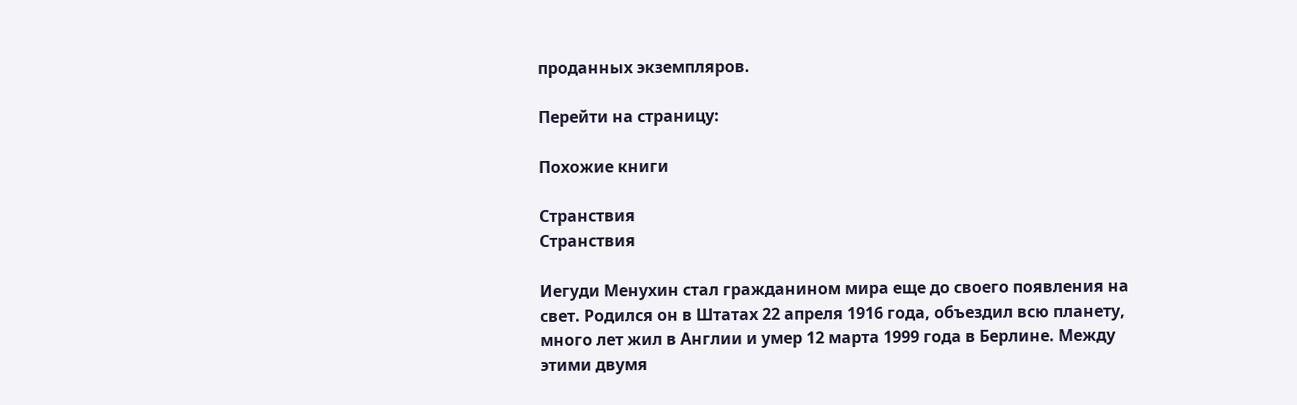проданных экземпляров.

Перейти на страницу:

Похожие книги

Странствия
Странствия

Иегуди Менухин стал гражданином мира еще до своего появления на свет. Родился он в Штатах 22 апреля 1916 года, объездил всю планету, много лет жил в Англии и умер 12 марта 1999 года в Берлине. Между этими двумя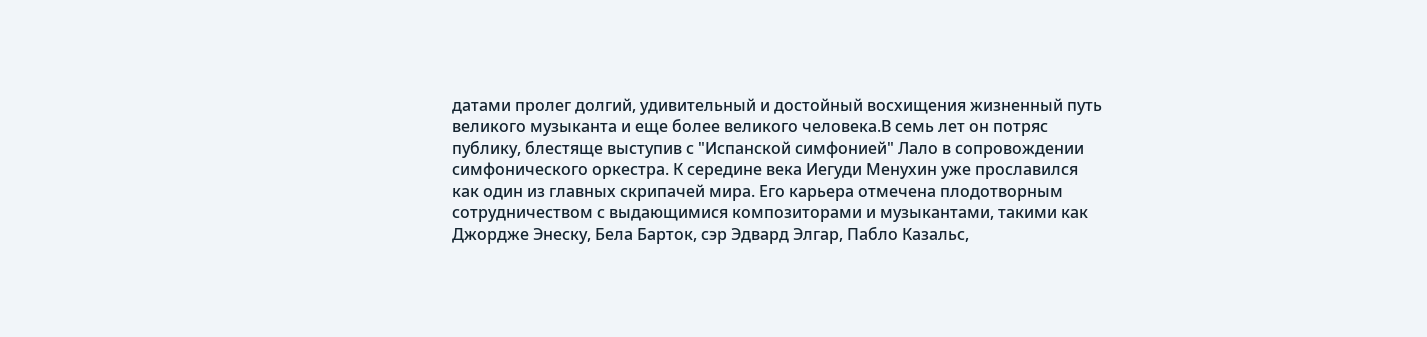датами пролег долгий, удивительный и достойный восхищения жизненный путь великого музыканта и еще более великого человека.В семь лет он потряс публику, блестяще выступив с "Испанской симфонией" Лало в сопровождении симфонического оркестра. К середине века Иегуди Менухин уже прославился как один из главных скрипачей мира. Его карьера отмечена плодотворным сотрудничеством с выдающимися композиторами и музыкантами, такими как Джордже Энеску, Бела Барток, сэр Эдвард Элгар, Пабло Казальс,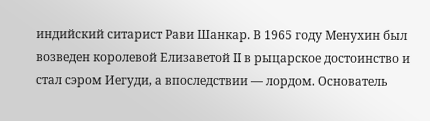индийский ситарист Рави Шанкар. В 1965 году Менухин был возведен королевой Елизаветой II в рыцарское достоинство и стал сэром Иегуди, а впоследствии — лордом. Основатель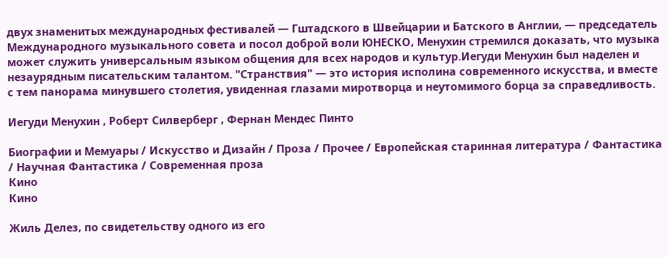двух знаменитых международных фестивалей — Гштадского в Швейцарии и Батского в Англии, — председатель Международного музыкального совета и посол доброй воли ЮНЕСКО, Менухин стремился доказать, что музыка может служить универсальным языком общения для всех народов и культур.Иегуди Менухин был наделен и незаурядным писательским талантом. "Странствия" — это история исполина современного искусства, и вместе с тем панорама минувшего столетия, увиденная глазами миротворца и неутомимого борца за справедливость.

Иегуди Менухин , Роберт Силверберг , Фернан Мендес Пинто

Биографии и Мемуары / Искусство и Дизайн / Проза / Прочее / Европейская старинная литература / Фантастика / Научная Фантастика / Современная проза
Кино
Кино

Жиль Делез, по свидетельству одного из его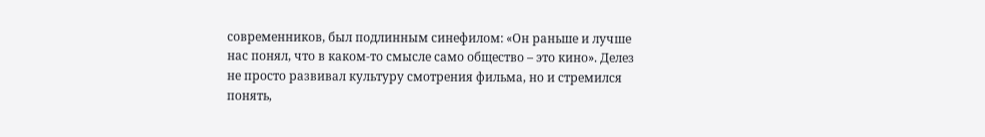современников, был подлинным синефилом: «Он раньше и лучше нас понял, что в каком-то смысле само общество – это кино». Делез не просто развивал культуру смотрения фильма, но и стремился понять,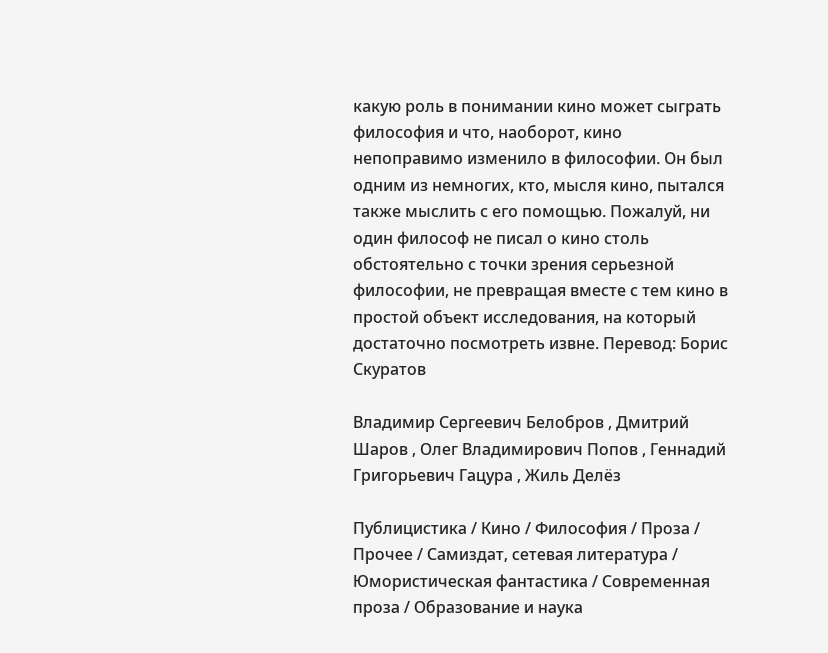какую роль в понимании кино может сыграть философия и что, наоборот, кино непоправимо изменило в философии. Он был одним из немногих, кто, мысля кино, пытался также мыслить с его помощью. Пожалуй, ни один философ не писал о кино столь обстоятельно с точки зрения серьезной философии, не превращая вместе с тем кино в простой объект исследования, на который достаточно посмотреть извне. Перевод: Борис Скуратов

Владимир Сергеевич Белобров , Дмитрий Шаров , Олег Владимирович Попов , Геннадий Григорьевич Гацура , Жиль Делёз

Публицистика / Кино / Философия / Проза / Прочее / Самиздат, сетевая литература / Юмористическая фантастика / Современная проза / Образование и наука